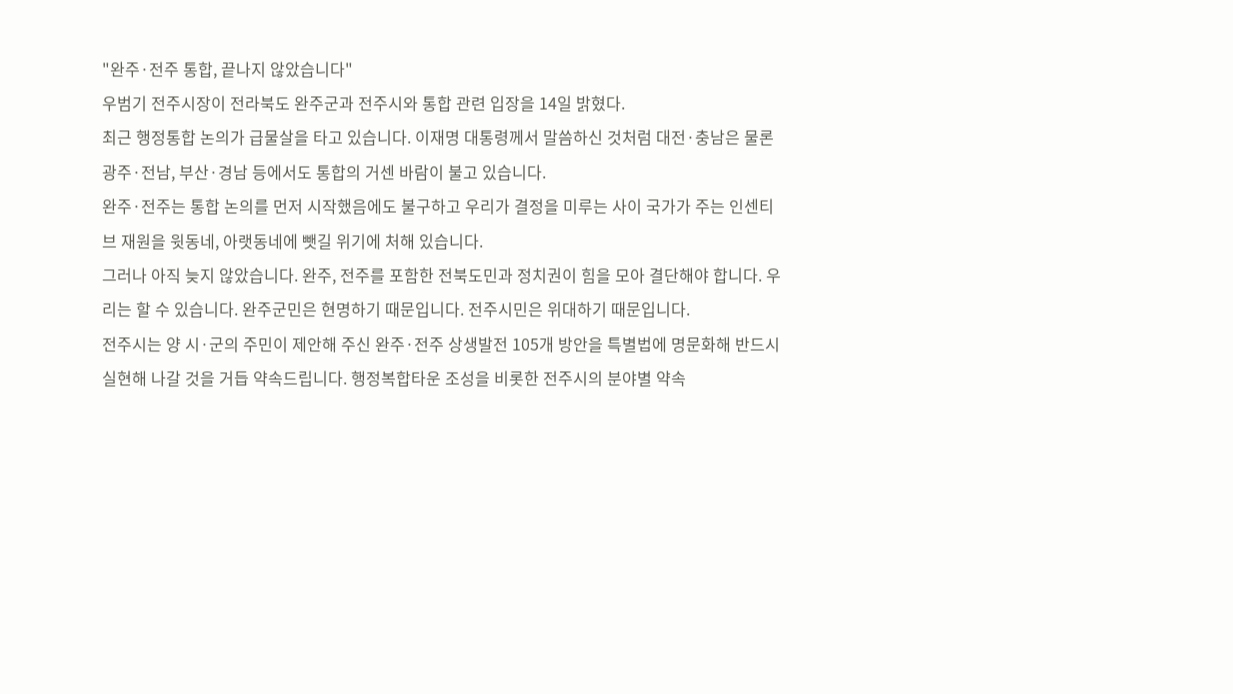"완주·전주 통합, 끝나지 않았습니다"
우범기 전주시장이 전라북도 완주군과 전주시와 통합 관련 입장을 14일 밝혔다.
최근 행정통합 논의가 급물살을 타고 있습니다. 이재명 대통령께서 말씀하신 것처럼 대전·충남은 물론 광주·전남, 부산·경남 등에서도 통합의 거센 바람이 불고 있습니다.
완주·전주는 통합 논의를 먼저 시작했음에도 불구하고 우리가 결정을 미루는 사이 국가가 주는 인센티브 재원을 윗동네, 아랫동네에 뺏길 위기에 처해 있습니다.
그러나 아직 늦지 않았습니다. 완주, 전주를 포함한 전북도민과 정치권이 힘을 모아 결단해야 합니다. 우리는 할 수 있습니다. 완주군민은 현명하기 때문입니다. 전주시민은 위대하기 때문입니다.
전주시는 양 시·군의 주민이 제안해 주신 완주·전주 상생발전 105개 방안을 특별법에 명문화해 반드시 실현해 나갈 것을 거듭 약속드립니다. 행정복합타운 조성을 비롯한 전주시의 분야별 약속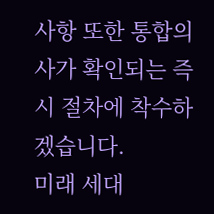사항 또한 통합의사가 확인되는 즉시 절차에 착수하겠습니다.
미래 세대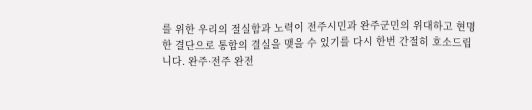를 위한 우리의 절실함과 노력이 전주시민과 완주군민의 위대하고 현명한 결단으로 통합의 결실을 맺을 수 있기를 다시 한번 간절히 호소드립니다. 완주·전주 완전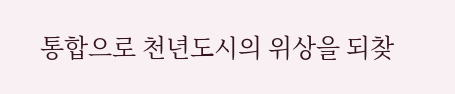통합으로 천년도시의 위상을 되찾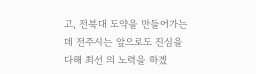고, 전북대 도약을 만들어가는 데 전주시는 앞으로도 진심을 다해 최선 의 노력을 하겠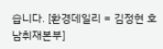습니다. [환경데일리 = 김정현 호남취재본부]